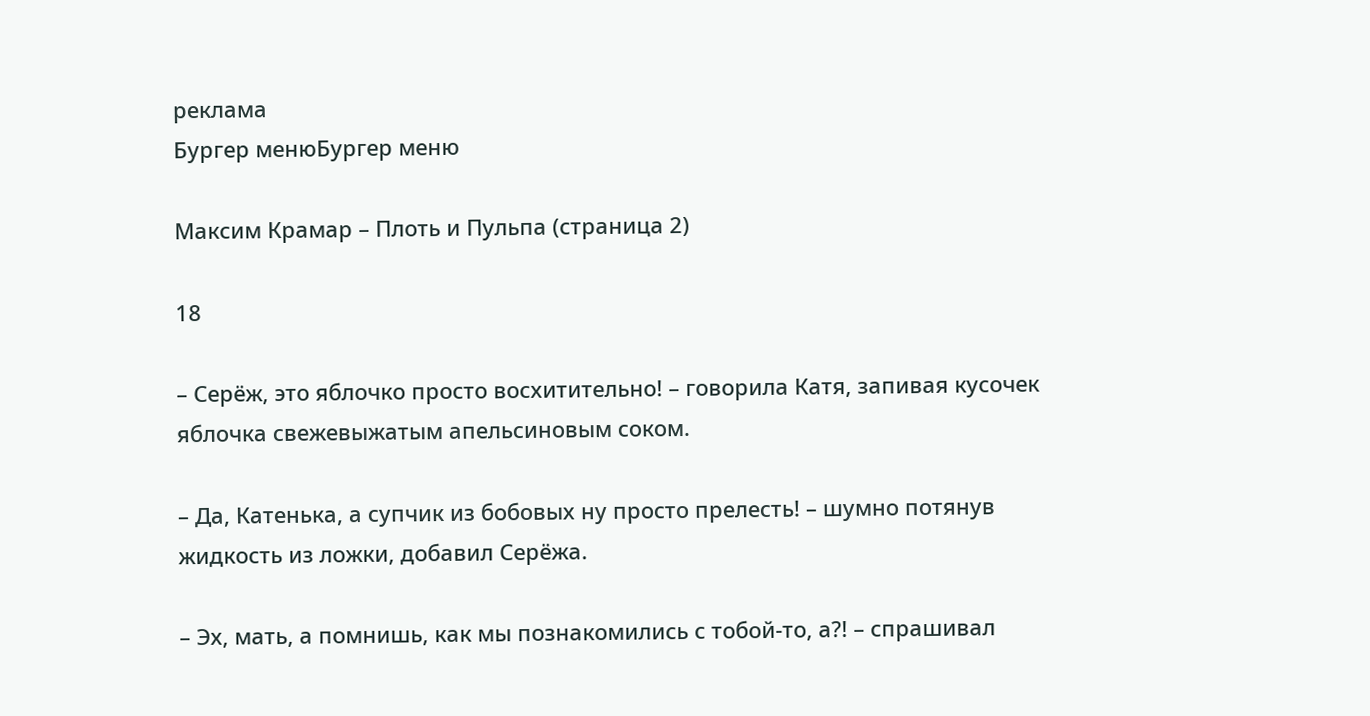реклама
Бургер менюБургер меню

Максим Крамар – Плоть и Пульпа (страница 2)

18

– Серёж, это яблочко просто восхитительно! – говорила Катя, запивая кусочек яблочка свежевыжатым апельсиновым соком.

– Да, Катенька, а супчик из бобовых ну просто прелесть! – шумно потянув жидкость из ложки, добавил Серёжа.

– Эх, мать, а помнишь, как мы познакомились с тобой-то, а?! – спрашивал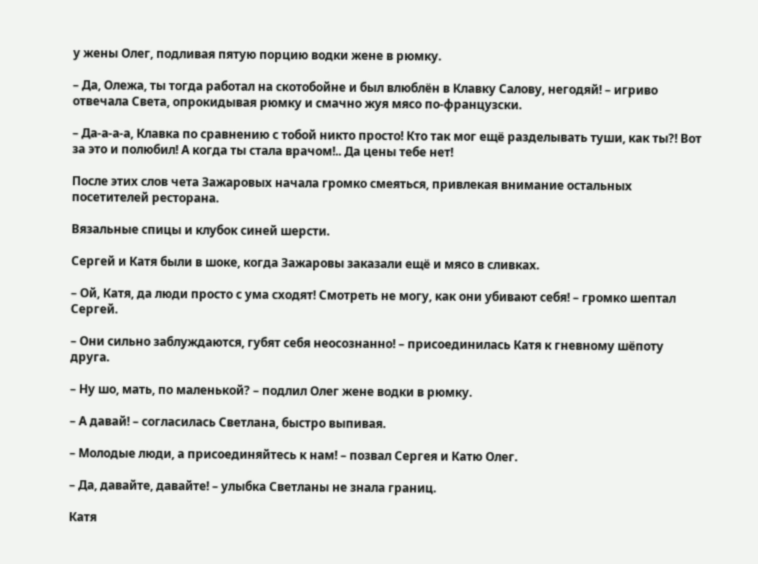у жены Олег, подливая пятую порцию водки жене в рюмку.

– Да, Олежа, ты тогда работал на скотобойне и был влюблён в Клавку Салову, негодяй! – игриво отвечала Света, опрокидывая рюмку и смачно жуя мясо по-французски.

– Да-а-а-а, Клавка по сравнению с тобой никто просто! Кто так мог ещё разделывать туши, как ты?! Вот за это и полюбил! А когда ты стала врачом!.. Да цены тебе нет!

После этих слов чета Зажаровых начала громко смеяться, привлекая внимание остальных посетителей ресторана.

Вязальные спицы и клубок синей шерсти.

Сергей и Катя были в шоке, когда Зажаровы заказали ещё и мясо в сливках.

– Ой, Катя, да люди просто с ума сходят! Смотреть не могу, как они убивают себя! – громко шептал Сергей.

– Они сильно заблуждаются, губят себя неосознанно! – присоединилась Катя к гневному шёпоту друга.

– Ну шо, мать, по маленькой? – подлил Олег жене водки в рюмку.

– А давай! – согласилась Светлана, быстро выпивая.

– Молодые люди, а присоединяйтесь к нам! – позвал Сергея и Катю Олег.

– Да, давайте, давайте! – улыбка Светланы не знала границ.

Катя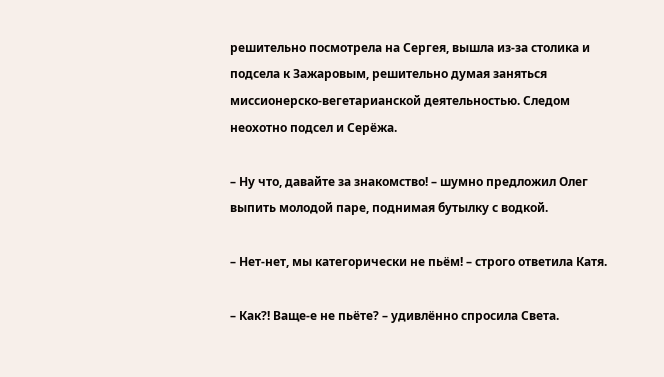решительно посмотрела на Сергея, вышла из-за столика и подсела к Зажаровым, решительно думая заняться миссионерско-вегетарианской деятельностью. Следом неохотно подсел и Серёжа.

– Ну что, давайте за знакомство! – шумно предложил Олег выпить молодой паре, поднимая бутылку с водкой.

– Нет-нет, мы категорически не пьём! – строго ответила Катя.

– Как?! Ваще-е не пьёте? – удивлённо спросила Света.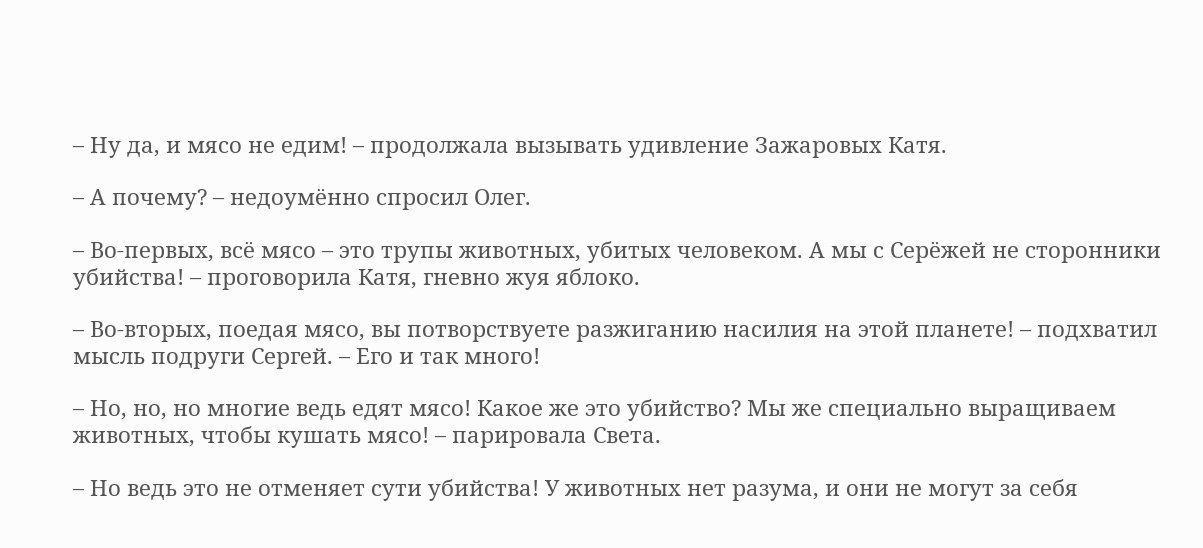– Ну да, и мясо не едим! – продолжала вызывать удивление Зажаровых Катя.

– А почему? – недоумённо спросил Олег.

– Во-первых, всё мясо – это трупы животных, убитых человеком. А мы с Серёжей не сторонники убийства! – проговорила Катя, гневно жуя яблоко.

– Во-вторых, поедая мясо, вы потворствуете разжиганию насилия на этой планете! – подхватил мысль подруги Сергей. – Его и так много!

– Но, но, но многие ведь едят мясо! Какое же это убийство? Мы же специально выращиваем животных, чтобы кушать мясо! – парировала Света.

– Но ведь это не отменяет сути убийства! У животных нет разума, и они не могут за себя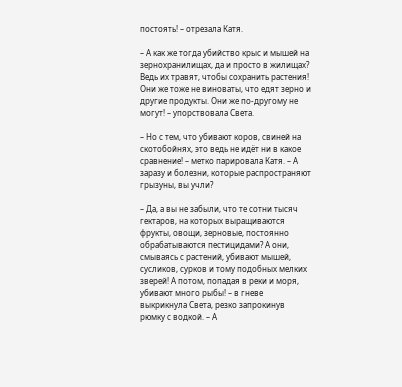постоять! – отрезала Катя.

– А как же тогда убийство крыс и мышей на зернохранилищах, да и просто в жилищах? Ведь их травят, чтобы сохранить растения! Они же тоже не виноваты, что едят зерно и другие продукты. Они же по-другому не могут! – упорствовала Света.

– Но с тем, что убивают коров, свиней на скотобойнях, это ведь не идёт ни в какое сравнение! – метко парировала Катя. – А заразу и болезни, которые распространяют грызуны, вы учли?

– Да, а вы не забыли, что те сотни тысяч гектаров, на которых выращиваются фрукты, овощи, зерновые, постоянно обрабатываются пестицидами? А они, смываясь с растений, убивают мышей, сусликов, сурков и тому подобных мелких зверей! А потом, попадая в реки и моря, убивают много рыбы! – в гневе выкрикнула Света, резко запрокинув рюмку с водкой. – А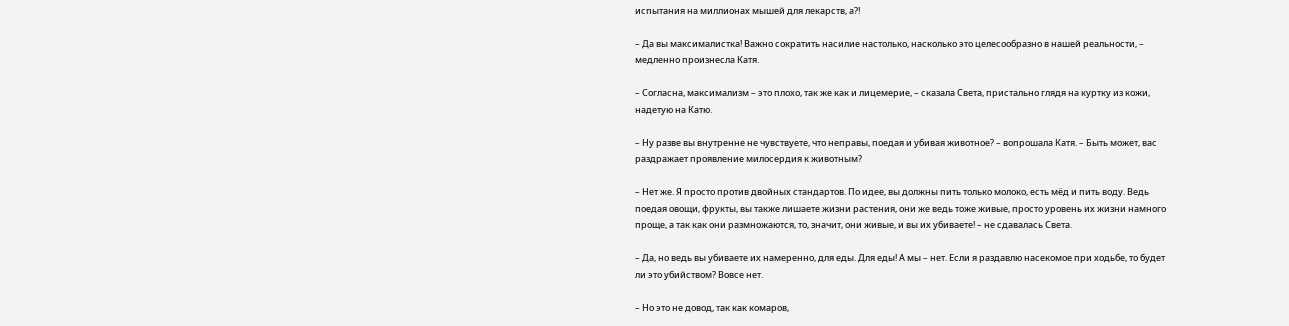испытания на миллионах мышей для лекарств, а?!

– Да вы максималистка! Важно сократить насилие настолько, насколько это целесообразно в нашей реальности, – медленно произнесла Катя.

– Согласна, максимализм – это плохо, так же как и лицемерие, – сказала Света, пристально глядя на куртку из кожи, надетую на Катю.

– Ну разве вы внутренне не чувствуете, что неправы, поедая и убивая животное? – вопрошала Катя. – Быть может, вас раздражает проявление милосердия к животным?

– Нет же. Я просто против двойных стандартов. По идее, вы должны пить только молоко, есть мёд и пить воду. Ведь поедая овощи, фрукты, вы также лишаете жизни растения, они же ведь тоже живые, просто уровень их жизни намного проще, а так как они размножаются, то, значит, они живые, и вы их убиваете! – не сдавалась Света.

– Да, но ведь вы убиваете их намеренно, для еды. Для еды! А мы – нет. Если я раздавлю насекомое при ходьбе, то будет ли это убийством? Вовсе нет.

– Но это не довод, так как комаров,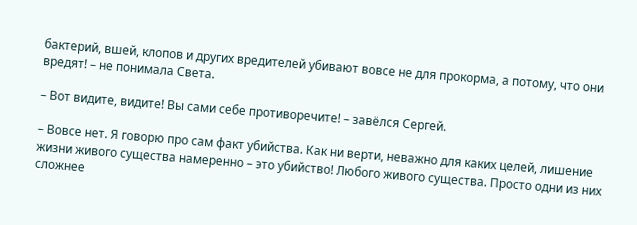бактерий, вшей, клопов и других вредителей убивают вовсе не для прокорма, а потому, что они вредят! – не понимала Света.

– Вот видите, видите! Вы сами себе противоречите! – завёлся Сергей.

– Вовсе нет. Я говорю про сам факт убийства. Как ни верти, неважно для каких целей, лишение жизни живого существа намеренно – это убийство! Любого живого существа. Просто одни из них сложнее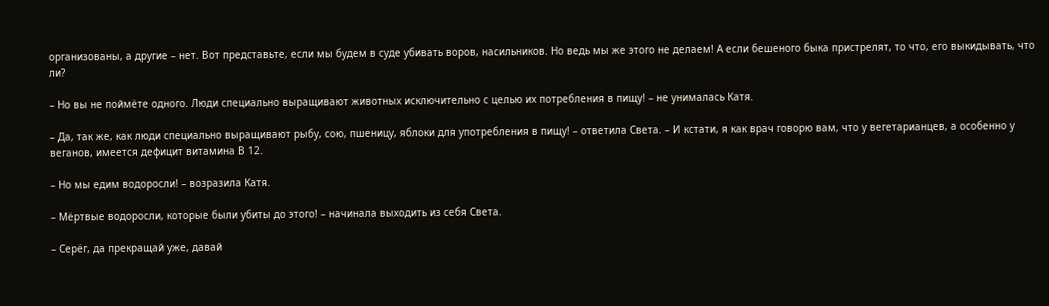организованы, а другие – нет. Вот представьте, если мы будем в суде убивать воров, насильников. Но ведь мы же этого не делаем! А если бешеного быка пристрелят, то что, его выкидывать, что ли?

– Но вы не поймёте одного. Люди специально выращивают животных исключительно с целью их потребления в пищу! – не унималась Катя.

– Да, так же, как люди специально выращивают рыбу, сою, пшеницу, яблоки для употребления в пищу! – ответила Света. – И кстати, я как врач говорю вам, что у вегетарианцев, а особенно у веганов, имеется дефицит витамина В 12.

– Но мы едим водоросли! – возразила Катя.

– Мёртвые водоросли, которые были убиты до этого! – начинала выходить из себя Света.

– Серёг, да прекращай уже, давай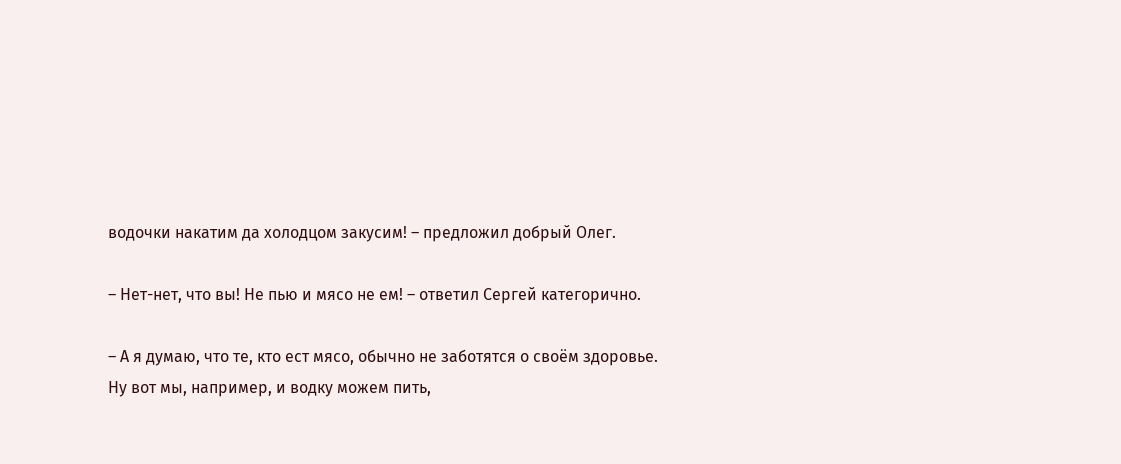водочки накатим да холодцом закусим! – предложил добрый Олег.

– Нет-нет, что вы! Не пью и мясо не ем! – ответил Сергей категорично.

– А я думаю, что те, кто ест мясо, обычно не заботятся о своём здоровье. Ну вот мы, например, и водку можем пить,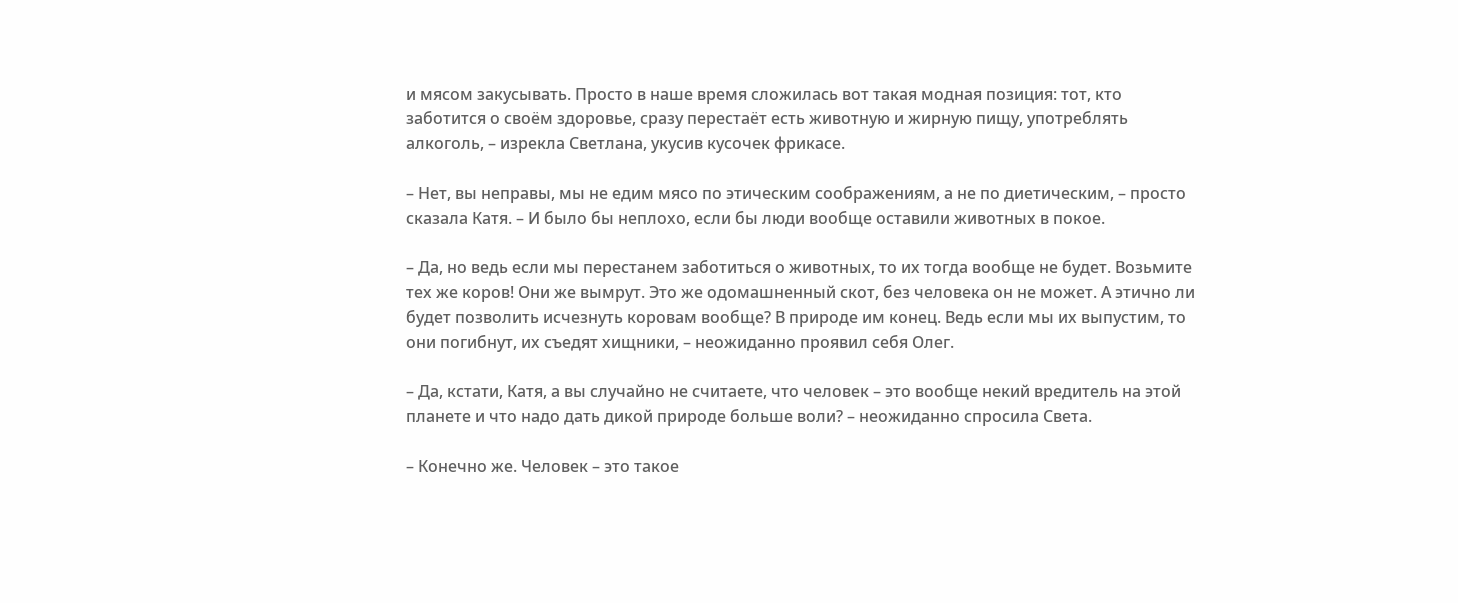и мясом закусывать. Просто в наше время сложилась вот такая модная позиция: тот, кто заботится о своём здоровье, сразу перестаёт есть животную и жирную пищу, употреблять алкоголь, – изрекла Светлана, укусив кусочек фрикасе.

– Нет, вы неправы, мы не едим мясо по этическим соображениям, а не по диетическим, – просто сказала Катя. – И было бы неплохо, если бы люди вообще оставили животных в покое.

– Да, но ведь если мы перестанем заботиться о животных, то их тогда вообще не будет. Возьмите тех же коров! Они же вымрут. Это же одомашненный скот, без человека он не может. А этично ли будет позволить исчезнуть коровам вообще? В природе им конец. Ведь если мы их выпустим, то они погибнут, их съедят хищники, – неожиданно проявил себя Олег.

– Да, кстати, Катя, а вы случайно не считаете, что человек – это вообще некий вредитель на этой планете и что надо дать дикой природе больше воли? – неожиданно спросила Света.

– Конечно же. Человек – это такое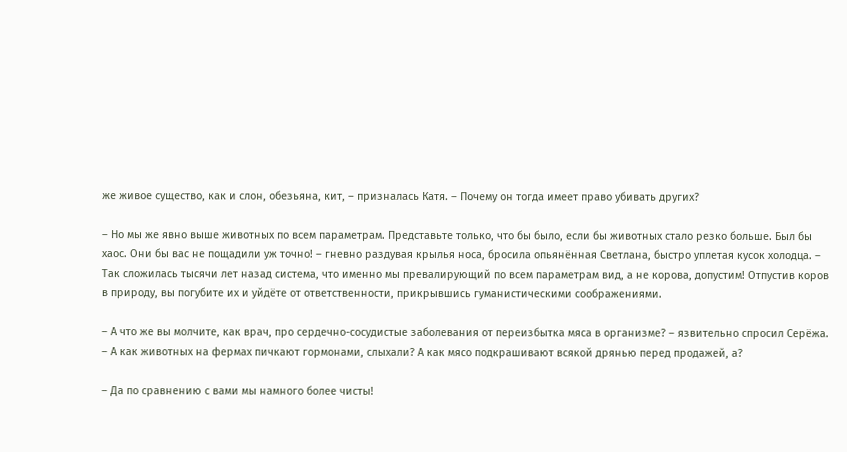же живое существо, как и слон, обезьяна, кит, – призналась Катя. – Почему он тогда имеет право убивать других?

– Но мы же явно выше животных по всем параметрам. Представьте только, что бы было, если бы животных стало резко больше. Был бы хаос. Они бы вас не пощадили уж точно! – гневно раздувая крылья носа, бросила опьянённая Светлана, быстро уплетая кусок холодца. – Так сложилась тысячи лет назад система, что именно мы превалирующий по всем параметрам вид, а не корова, допустим! Отпустив коров в природу, вы погубите их и уйдёте от ответственности, прикрывшись гуманистическими соображениями.

– А что же вы молчите, как врач, про сердечно-сосудистые заболевания от переизбытка мяса в организме? – язвительно спросил Серёжа. – А как животных на фермах пичкают гормонами, слыхали? А как мясо подкрашивают всякой дрянью перед продажей, а?

– Да по сравнению с вами мы намного более чисты!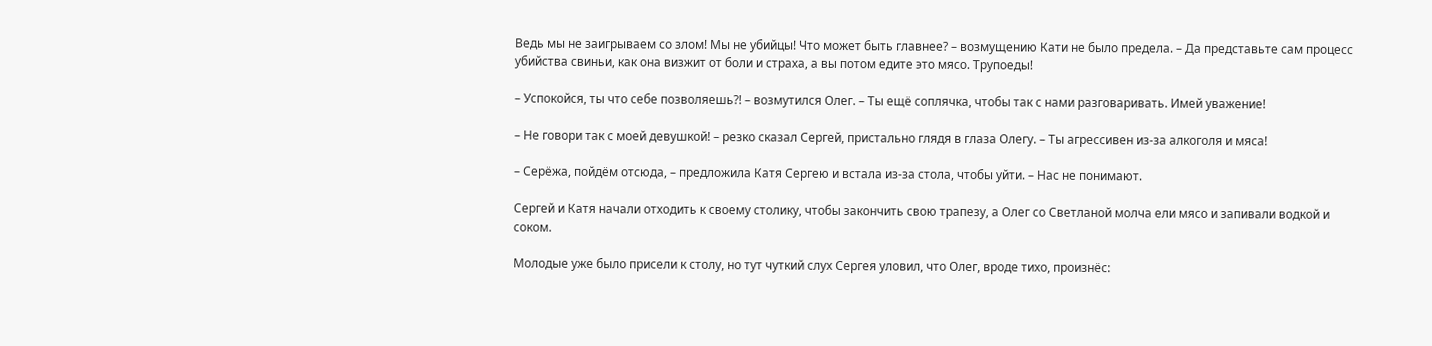Ведь мы не заигрываем со злом! Мы не убийцы! Что может быть главнее? – возмущению Кати не было предела. – Да представьте сам процесс убийства свиньи, как она визжит от боли и страха, а вы потом едите это мясо. Трупоеды!

– Успокойся, ты что себе позволяешь?! – возмутился Олег. – Ты ещё соплячка, чтобы так с нами разговаривать. Имей уважение!

– Не говори так с моей девушкой! – резко сказал Сергей, пристально глядя в глаза Олегу. – Ты агрессивен из-за алкоголя и мяса!

– Серёжа, пойдём отсюда, – предложила Катя Сергею и встала из-за стола, чтобы уйти. – Нас не понимают.

Сергей и Катя начали отходить к своему столику, чтобы закончить свою трапезу, а Олег со Светланой молча ели мясо и запивали водкой и соком.

Молодые уже было присели к столу, но тут чуткий слух Сергея уловил, что Олег, вроде тихо, произнёс: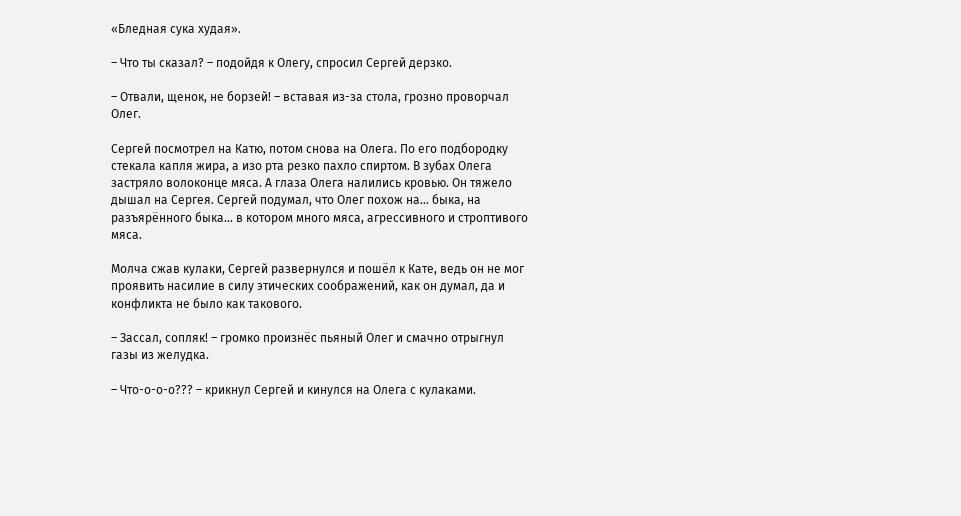«Бледная сука худая».

– Что ты сказал? – подойдя к Олегу, спросил Сергей дерзко.

– Отвали, щенок, не борзей! – вставая из-за стола, грозно проворчал Олег.

Сергей посмотрел на Катю, потом снова на Олега. По его подбородку стекала капля жира, а изо рта резко пахло спиртом. В зубах Олега застряло волоконце мяса. А глаза Олега налились кровью. Он тяжело дышал на Сергея. Сергей подумал, что Олег похож на… быка, на разъярённого быка… в котором много мяса, агрессивного и строптивого мяса.

Молча сжав кулаки, Сергей развернулся и пошёл к Кате, ведь он не мог проявить насилие в силу этических соображений, как он думал, да и конфликта не было как такового.

– Зассал, сопляк! – громко произнёс пьяный Олег и смачно отрыгнул газы из желудка.

– Что-о-о-о??? – крикнул Сергей и кинулся на Олега с кулаками.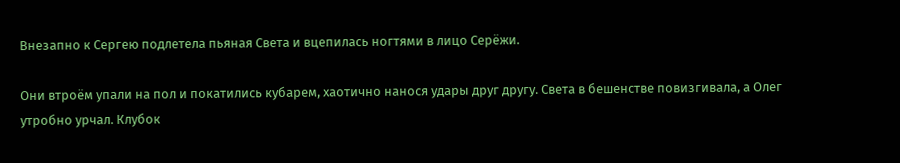Внезапно к Сергею подлетела пьяная Света и вцепилась ногтями в лицо Серёжи.

Они втроём упали на пол и покатились кубарем, хаотично нанося удары друг другу. Света в бешенстве повизгивала, а Олег утробно урчал. Клубок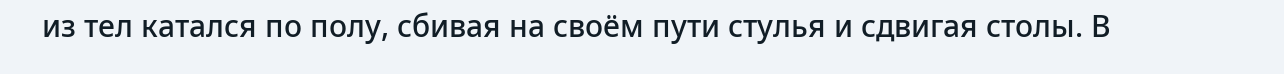из тел катался по полу, сбивая на своём пути стулья и сдвигая столы. В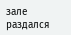зале раздался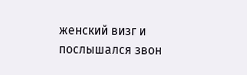женский визг и послышался звон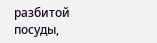разбитой посуды,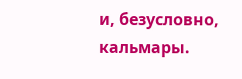и, безусловно, кальмары.